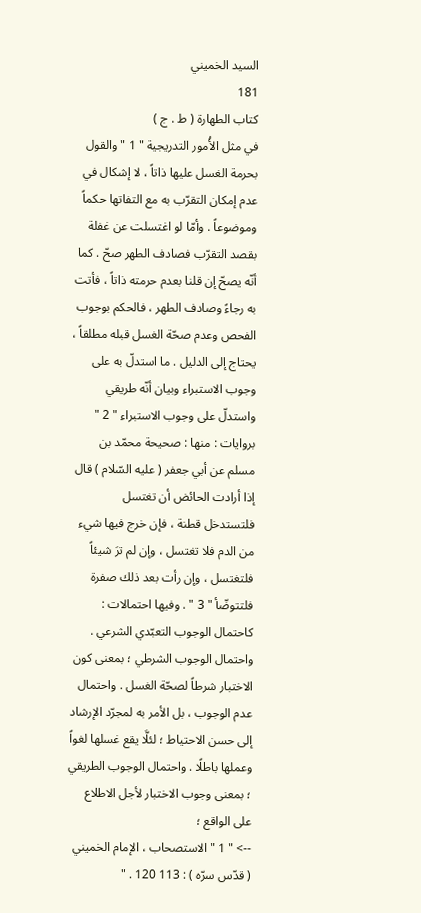السيد الخميني
181
كتاب الطهارة ( ط . ج )
في مثل الأُمور التدريجية " 1 " والقول بحرمة الغسل عليها ذاتاً ، لا إشكال في عدم إمكان التقرّب به مع التفاتها حكماً وموضوعاً . وأمّا لو اغتسلت عن غفلة بقصد التقرّب فصادف الطهر صحّ . كما أنّه يصحّ إن قلنا بعدم حرمته ذاتاً ، فأتت به رجاءً وصادف الطهر ، فالحكم بوجوب الفحص وعدم صحّة الغسل قبله مطلقاً ، يحتاج إلى الدليل . ما استدلّ به على وجوب الاستبراء وبيان أنّه طريقي واستدلّ على وجوب الاستبراء " 2 " بروايات : منها : صحيحة محمّد بن مسلم عن أبي جعفر ( عليه السّلام ) قال إذا أرادت الحائض أن تغتسل فلتستدخل قطنة ، فإن خرج فيها شيء من الدم فلا تغتسل ، وإن لم ترَ شيئاً فلتغتسل ، وإن رأت بعد ذلك صفرة فلتتوضّأ " 3 " . وفيها احتمالات : كاحتمال الوجوب التعبّدي الشرعي . واحتمال الوجوب الشرطي ؛ بمعنى كون الاختبار شرطاً لصحّة الغسل . واحتمال عدم الوجوب ، بل الأمر به لمجرّد الإرشاد إلى حسن الاحتياط ؛ لئلَّا يقع غسلها لغواً وعملها باطلًا . واحتمال الوجوب الطريقي ؛ بمعنى وجوب الاختبار لأجل الاطلاع على الواقع ؛
--> " 1 " الاستصحاب ، الإمام الخميني ( قدّس سرّه ) : 113 120 . "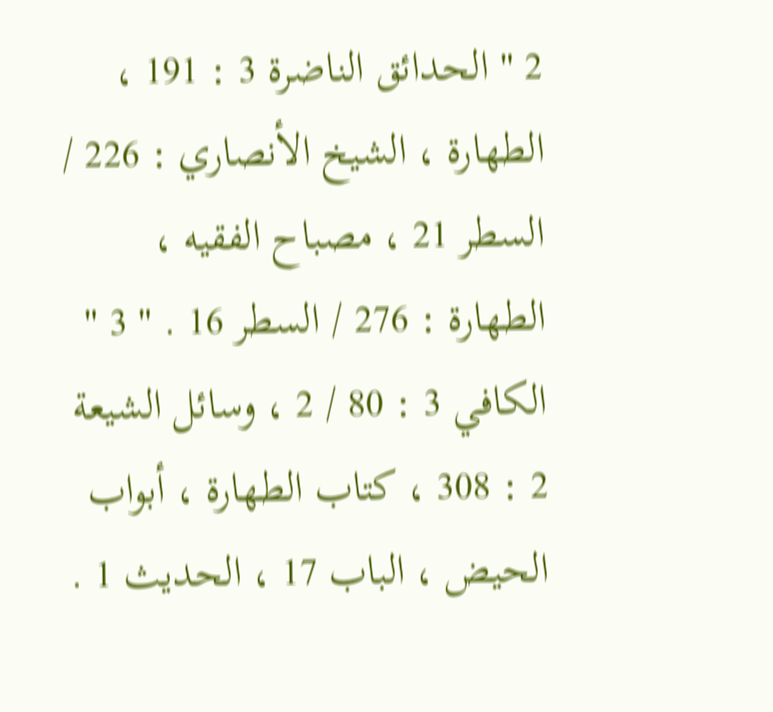2 " الحدائق الناضرة 3 : 191 ، الطهارة ، الشيخ الأنصاري : 226 / السطر 21 ، مصباح الفقيه ، الطهارة : 276 / السطر 16 . " 3 " الكافي 3 : 80 / 2 ، وسائل الشيعة 2 : 308 ، كتاب الطهارة ، أبواب الحيض ، الباب 17 ، الحديث 1 .